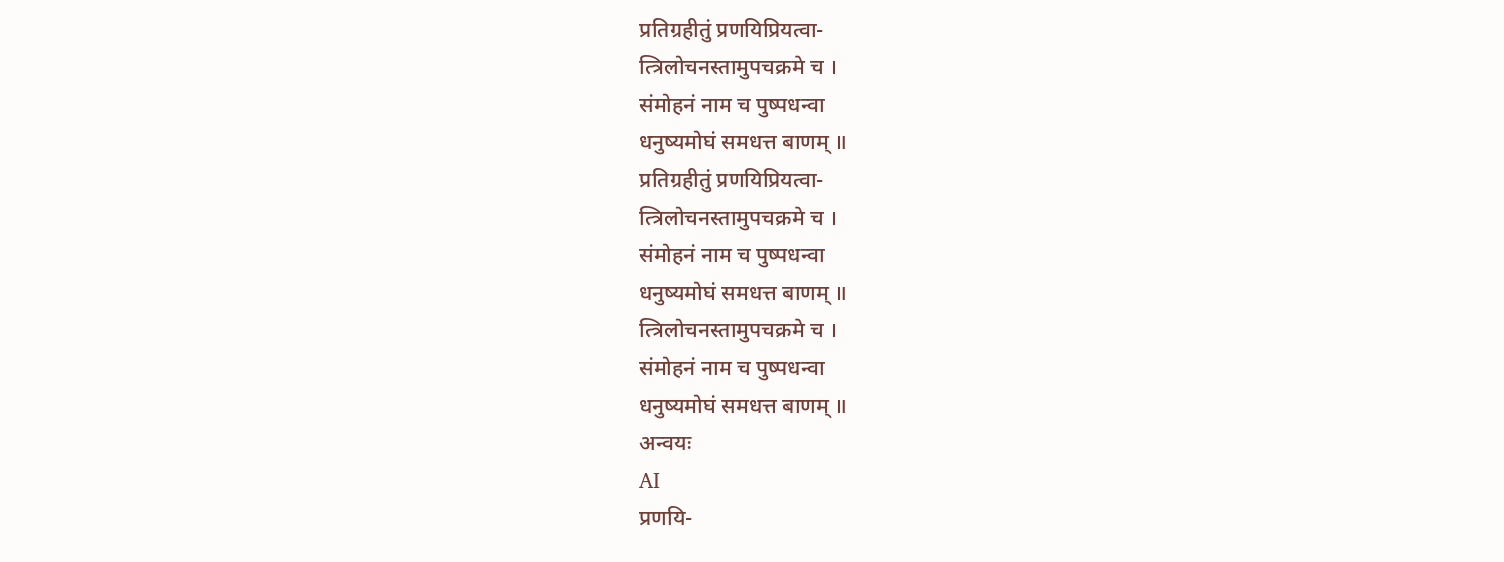प्रतिग्रहीतुं प्रणयिप्रियत्वा-
त्त्रिलोचनस्तामुपचक्रमे च ।
संमोहनं नाम च पुष्पधन्वा
धनुष्यमोघं समधत्त बाणम् ॥
प्रतिग्रहीतुं प्रणयिप्रियत्वा-
त्त्रिलोचनस्तामुपचक्रमे च ।
संमोहनं नाम च पुष्पधन्वा
धनुष्यमोघं समधत्त बाणम् ॥
त्त्रिलोचनस्तामुपचक्रमे च ।
संमोहनं नाम च पुष्पधन्वा
धनुष्यमोघं समधत्त बाणम् ॥
अन्वयः
AI
प्रणयि-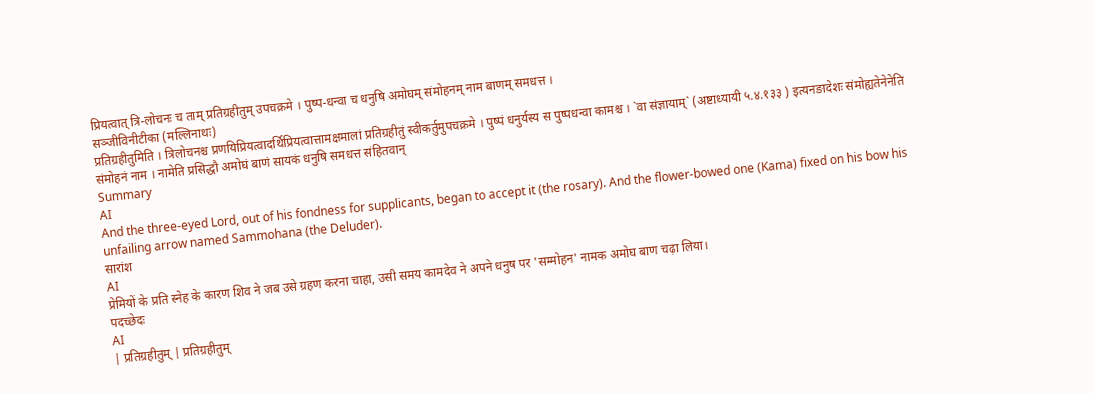प्रियत्वात् त्रि-लोचनः च ताम् प्रतिग्रहीतुम् उपचक्रमे । पुष्प-धन्वा च धनुषि अमोघम् संमोहनम् नाम बाणम् समधत्त ।
सञ्जीविनीटीका (मल्लिनाथः)
प्रतिग्रहीतुमिति । त्रिलोचनश्च प्रणयिप्रियत्वादर्थिप्रियत्वात्तामक्षमालां प्रतिग्रहीतुं स्वीकर्तुमुपचक्रमे । पुष्पं धनुर्यस्य स पुष्पधन्वा कामश्च । `वा संज्ञायाम्` (अष्टाध्यायी ५.४.१३३ ) इत्यनङादेशः संमोह्यतेनेनेति संमोहनं नाम । नामेति प्रसिद्धौ अमोघं बाणं सायकं धनुषि समधत्त संहितवान्
Summary
AI
And the three-eyed Lord, out of his fondness for supplicants, began to accept it (the rosary). And the flower-bowed one (Kama) fixed on his bow his unfailing arrow named Sammohana (the Deluder).
सारांश
AI
प्रेमियों के प्रति स्नेह के कारण शिव ने जब उसे ग्रहण करना चाहा, उसी समय कामदेव ने अपने धनुष पर 'सम्मोहन' नामक अमोघ बाण चढ़ा लिया।
पदच्छेदः
AI
| प्रतिग्रहीतुम् | प्रतिग्रहीतुम्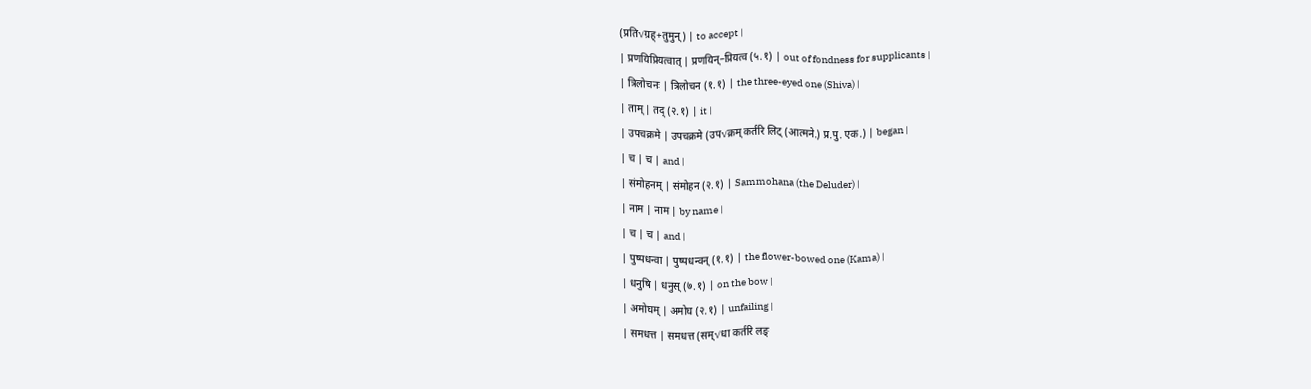(प्रति√ग्रह्+तुमुन्) | to accept |
| प्रणयिप्रियत्वात् | प्रणयिन्–प्रियत्व (५.१) | out of fondness for supplicants |
| त्रिलोचनः | त्रिलोचन (१.१) | the three-eyed one (Shiva) |
| ताम् | तद् (२.१) | it |
| उपचक्रमे | उपचक्रमे (उप√क्रम् कर्तरि लिट् (आत्मने.) प्र.पु. एक.) | began |
| च | च | and |
| संमोहनम् | संमोहन (२.१) | Sammohana (the Deluder) |
| नाम | नाम | by name |
| च | च | and |
| पुष्पधन्वा | पुष्पधन्वन् (१.१) | the flower-bowed one (Kama) |
| धनुषि | धनुस् (७.१) | on the bow |
| अमोघम् | अमोघ (२.१) | unfailing |
| समधत्त | समधत्त (सम्√धा कर्तरि लङ्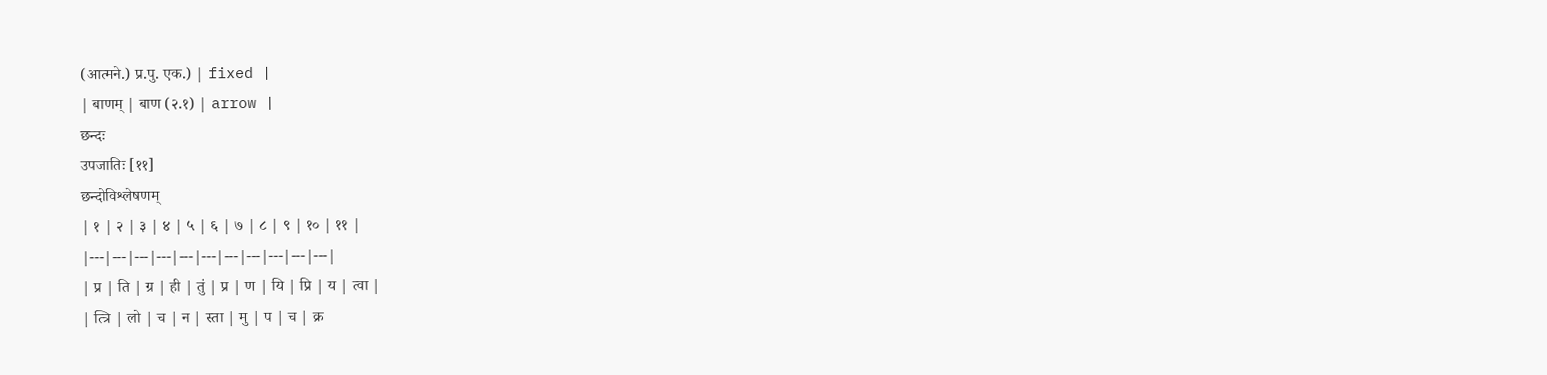(आत्मने.) प्र.पु. एक.) | fixed |
| बाणम् | बाण (२.१) | arrow |
छन्दः
उपजातिः [११]
छन्दोविश्लेषणम्
| १ | २ | ३ | ४ | ५ | ६ | ७ | ८ | ९ | १० | ११ |
|---|---|---|---|---|---|---|---|---|---|---|
| प्र | ति | ग्र | ही | तुं | प्र | ण | यि | प्रि | य | त्वा |
| त्त्रि | लो | च | न | स्ता | मु | प | च | क्र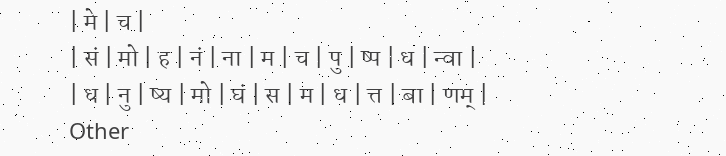| मे | च |
| सं | मो | ह | नं | ना | म | च | पु | ष्प | ध | न्वा |
| ध | नु | ष्य | मो | घं | स | म | ध | त्त | बा | णम् |
Other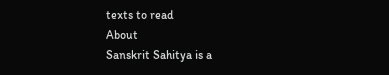texts to read
About
Sanskrit Sahitya is a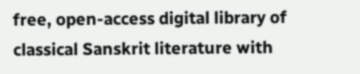free, open-access digital library of classical Sanskrit literature with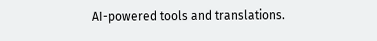AI-powered tools and translations.